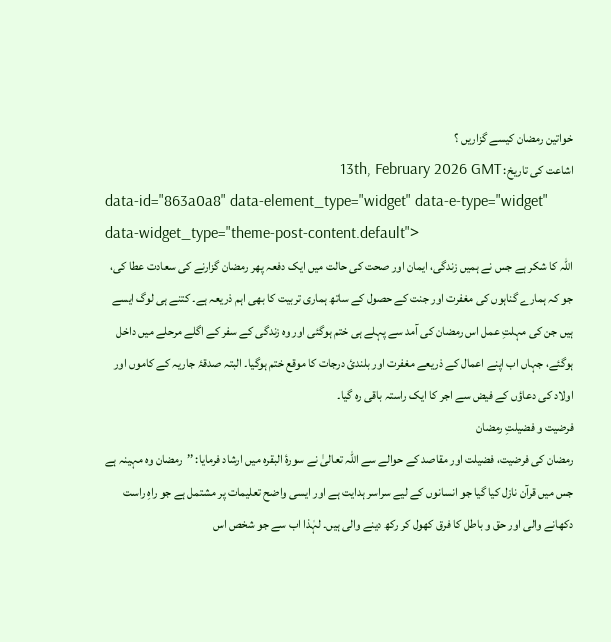خواتین رمضان کیسے گزاریں ؟
اشاعت کی تاریخ: 13th, February 2026 GMT
data-id="863a0a8" data-element_type="widget" data-e-type="widget" data-widget_type="theme-post-content.default">
اللہ کا شکر ہے جس نے ہمیں زندگی، ایمان اور صحت کی حالت میں ایک دفعہ پھر رمضان گزارنے کی سعادت عطا کی، جو کہ ہمارے گناہوں کی مغفرت اور جنت کے حصول کے ساتھ ہماری تربیت کا بھی اہم ذریعہ ہے۔ کتنے ہی لوگ ایسے ہیں جن کی مہلتِ عمل اس رمضان کی آمد سے پہلے ہی ختم ہوگئی اور وہ زندگی کے سفر کے اگلے مرحلے میں داخل ہوگئے، جہاں اب اپنے اعمال کے ذریعے مغفرت اور بلندیٔ درجات کا موقع ختم ہوگیا۔ البتہ صدقۂ جاریہ کے کاموں اور اولاد کی دعاؤں کے فیض سے اجر کا ایک راستہ باقی رہ گیا۔
فرضیت و فضیلتِ رمضان
رمضان کی فرضیت، فضیلت اور مقاصد کے حوالے سے اللہ تعالیٰ نے سورۂ البقرہ میں ارشاد فرمایا: ’’رمضان وہ مہینہ ہے جس میں قرآن نازل کیا گیا جو انسانوں کے لیے سراسر ہدایت ہے اور ایسی واضح تعلیمات پر مشتمل ہے جو راہِ راست دکھانے والی اور حق و باطل کا فرق کھول کر رکھ دینے والی ہیں۔ لہٰذا اب سے جو شخص اس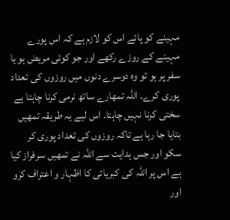مہینے کو پائے اس کو لازم ہے کہ اس پورے مہینے کے روزے رکھے اور جو کوئی مریض ہو یا سفر پر ہو تو وہ دوسرے دنوں میں روزوں کی تعداد پوری کرے۔ اللہ تمھارے ساتھ نرمی کرنا چاہتا ہے سختی کرنا نہیں چاہتا۔ اس لیے یہ طریقہ تمھیں بتایا جا رہا ہے تاکہ روزوں کی تعداد پوری کر سکو اور جس ہدایت سے اللہ نے تمھیں سرفراز کیا ہے اس پر اللہ کی کبریائی کا اظہار و اعتراف کرو اور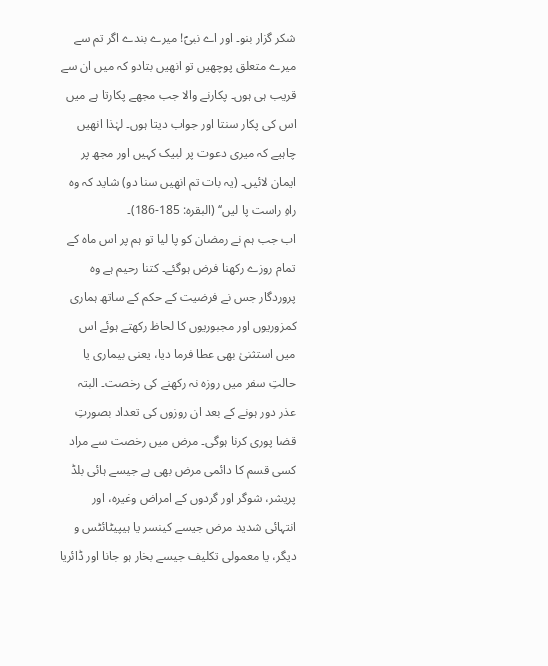شکر گزار بنو۔ اور اے نبیؐ! میرے بندے اگر تم سے میرے متعلق پوچھیں تو انھیں بتادو کہ میں ان سے قریب ہی ہوں۔ پکارنے والا جب مجھے پکارتا ہے میں اس کی پکار سنتا اور جواب دیتا ہوں۔ لہٰذا انھیں چاہیے کہ میری دعوت پر لبیک کہیں اور مجھ پر ایمان لائیں۔ (یہ بات تم انھیں سنا دو) شاید کہ وہ راہِ راست پا لیں‘‘ (البقرہ: 185-186)۔
اب جب ہم نے رمضان کو پا لیا تو ہم پر اس ماہ کے تمام روزے رکھنا فرض ہوگئے۔ کتنا رحیم ہے وہ پروردگار جس نے فرضیت کے حکم کے ساتھ ہماری کمزوریوں اور مجبوریوں کا لحاظ رکھتے ہوئے اس میں استثنیٰ بھی عطا فرما دیا، یعنی بیماری یا حالتِ سفر میں روزہ نہ رکھنے کی رخصت۔ البتہ عذر دور ہونے کے بعد ان روزوں کی تعداد بصورتِ قضا پوری کرنا ہوگی۔ مرض میں رخصت سے مراد کسی قسم کا دائمی مرض بھی ہے جیسے ہائی بلڈ پریشر، شوگر اور گردوں کے امراض وغیرہ، اور انتہائی شدید مرض جیسے کینسر یا ہیپیٹائٹس و دیگر، یا معمولی تکلیف جیسے بخار ہو جانا اور ڈائریا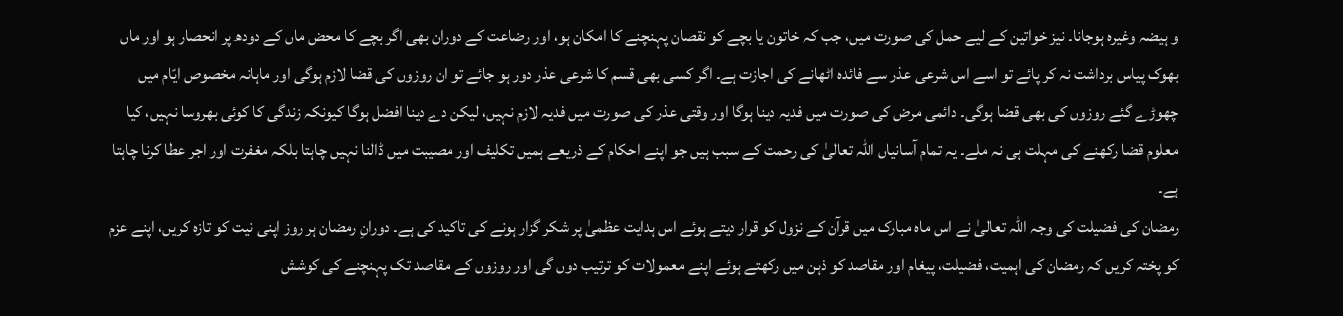و ہیضہ وغیرہ ہوجانا۔ نیز خواتین کے لیے حمل کی صورت میں، جب کہ خاتون یا بچے کو نقصان پہنچنے کا امکان ہو، اور رضاعت کے دوران بھی اگر بچے کا محض ماں کے دودھ پر انحصار ہو اور ماں بھوک پیاس برداشت نہ کر پائے تو اسے اس شرعی عذر سے فائدہ اٹھانے کی اجازت ہے۔ اگر کسی بھی قسم کا شرعی عذر دور ہو جائے تو ان روزوں کی قضا لازم ہوگی اور ماہانہ مخصوص ایّام میں چھوڑے گئے روزوں کی بھی قضا ہوگی۔ دائمی مرض کی صورت میں فدیہ دینا ہوگا اور وقتی عذر کی صورت میں فدیہ لازم نہیں، لیکن دے دینا افضل ہوگا کیونکہ زندگی کا کوئی بھروسا نہیں، کیا معلوم قضا رکھنے کی مہلت ہی نہ ملے۔ یہ تمام آسانیاں اللہ تعالیٰ کی رحمت کے سبب ہیں جو اپنے احکام کے ذریعے ہمیں تکلیف اور مصیبت میں ڈالنا نہیں چاہتا بلکہ مغفرت اور اجر عطا کرنا چاہتا ہے۔
رمضان کی فضیلت کی وجہ اللہ تعالیٰ نے اس ماہ مبارک میں قرآن کے نزول کو قرار دیتے ہوئے اس ہدایت عظمیٰ پر شکر گزار ہونے کی تاکید کی ہے۔ دورانِ رمضان ہر روز اپنی نیت کو تازہ کریں، اپنے عزم کو پختہ کریں کہ رمضان کی اہمیت، فضیلت، پیغام اور مقاصد کو ذہن میں رکھتے ہوئے اپنے معمولات کو ترتیب دوں گی اور روزوں کے مقاصد تک پہنچنے کی کوشش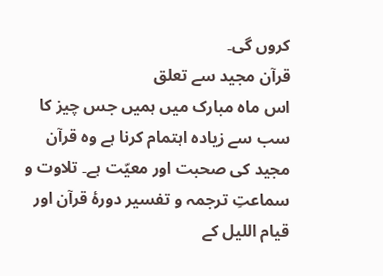کروں گی۔
قرآن مجید سے تعلق
اس ماہ مبارک میں ہمیں جس چیز کا سب سے زیادہ اہتمام کرنا ہے وہ قرآن مجید کی صحبت اور معیّت ہے۔ تلاوت و سماعتِ ترجمہ و تفسیر دورۂ قرآن اور قیام اللیل کے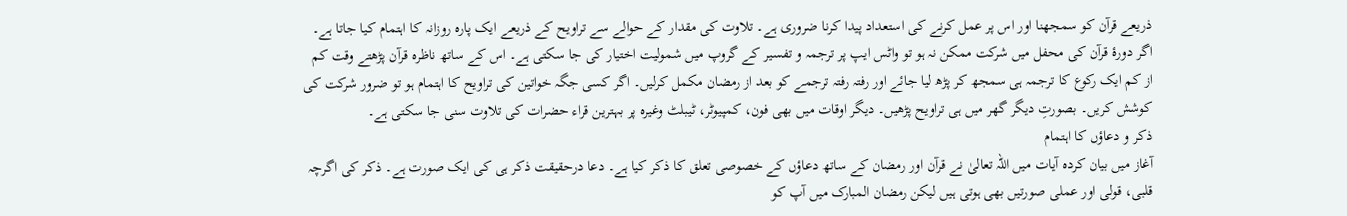ذریعے قرآن کو سمجھنا اور اس پر عمل کرنے کی استعداد پیدا کرنا ضروری ہے۔ تلاوت کی مقدار کے حوالے سے تراویح کے ذریعے ایک پارہ روزانہ کا اہتمام کیا جاتا ہے۔ اگر دورۂ قرآن کی محفل میں شرکت ممکن نہ ہو تو واٹس ایپ پر ترجمہ و تفسیر کے گروپ میں شمولیت اختیار کی جا سکتی ہے۔ اس کے ساتھ ناظرہ قرآن پڑھتے وقت کم از کم ایک رکوع کا ترجمہ ہی سمجھ کر پڑھ لیا جائے اور رفتہ رفتہ ترجمے کو بعد از رمضان مکمل کرلیں۔ اگر کسی جگہ خواتین کی تراویح کا اہتمام ہو تو ضرور شرکت کی کوشش کریں۔ بصورتِ دیگر گھر میں ہی تراویح پڑھیں۔ دیگر اوقات میں بھی فون، کمپیوٹر، ٹیبلٹ وغیرہ پر بہترین قراء حضرات کی تلاوت سنی جا سکتی ہے۔
ذکر و دعاؤں کا اہتمام
آغاز میں بیان کردہ آیات میں اللہ تعالیٰ نے قرآن اور رمضان کے ساتھ دعاؤں کے خصوصی تعلق کا ذکر کیا ہے۔ دعا درحقیقت ذکر ہی کی ایک صورت ہے۔ ذکر کی اگرچہ قلبی، قولی اور عملی صورتیں بھی ہوتی ہیں لیکن رمضان المبارک میں آپ کو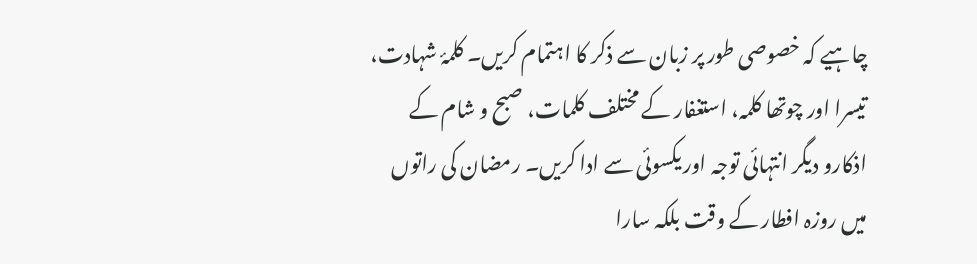چاہیے کہ خصوصی طور پر زبان سے ذکر کا اہتمام کریں۔ کلمۂ شہادت، تیسرا اور چوتھا کلمہ، استغفار کے مختلف کلمات، صبح و شام کے اذکارو دیگر انتہائی توجہ اور یکسوئی سے ادا کریں۔ رمضان کی راتوں میں روزہ افطار کے وقت بلکہ سارا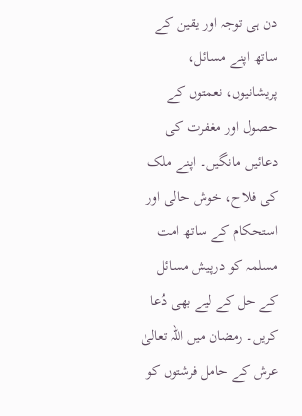دن ہی توجہ اور یقین کے ساتھ اپنے مسائل، پریشانیوں، نعمتوں کے حصول اور مغفرت کی دعائیں مانگیں۔ اپنے ملک کی فلاح، خوش حالی اور استحکام کے ساتھ امت مسلمہ کو درپیش مسائل کے حل کے لیے بھی دُعا کریں۔ رمضان میں اللہ تعالیٰ عرش کے حامل فرشتوں کو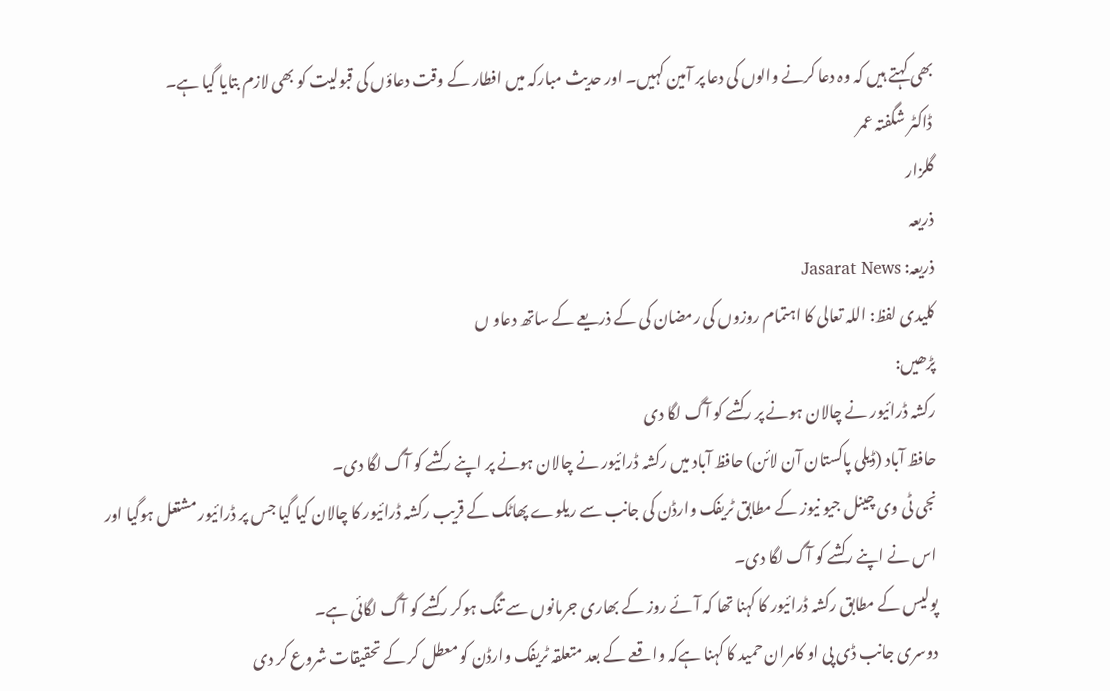بھی کہتے ہیں کہ وہ دعا کرنے والوں کی دعا پر آمین کہیں۔ اور حدیث مبارکہ میں افطار کے وقت دعاؤں کی قبولیت کو بھی لازم بتایا گیا ہے۔
ڈاکٹر شگفتہ عمر
گلزار
ذریعہ
ذریعہ: Jasarat News
کلیدی لفظ: اللہ تعالی کا اہتمام روزوں کی رمضان کی کے ذریعے کے ساتھ دعاو ں
پڑھیں:
رکشہ ڈرائیور نے چالان ہونے پر رکشے کو آگ لگا دی
حافظ آباد (ڈیلی پاکستان آن لائن) حافظ آباد میں رکشہ ڈرائیور نے چالان ہونے پر اپنے رکشے کو آگ لگا دی۔
نجی ٹی وی چینل جیو نیوز کے مطابق ٹریفک وارڈن کی جانب سے ریلوے پھاٹک کے قریب رکشہ ڈرائیور کا چالان کیا گیا جس پر ڈرائیور مشتعل ہوگیا اور اس نے اپنے رکشے کو آگ لگا دی۔
پولیس کے مطابق رکشہ ڈرائیور کا کہنا تھا کہ آئے روز کے بھاری جرمانوں سے تنگ ہوکر رکشے کو آگ لگائی ہے۔
دوسری جانب ڈی پی او کامران حمید کا کہنا ہےکہ واقعے کے بعد متعلقہ ٹریفک وارڈن کو معطل کر کے تحقیقات شروع کر دی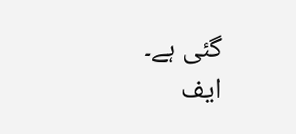گئی ہے۔
ایف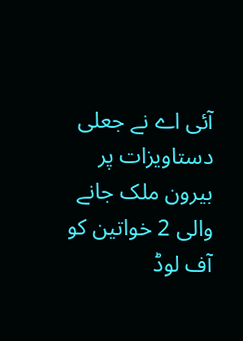آئی اے نے جعلی دستاویزات پر بیرون ملک جانے والی 2 خواتین کو آف لوڈ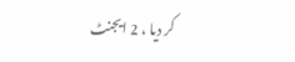کر دیا ، 2 ایجنٹ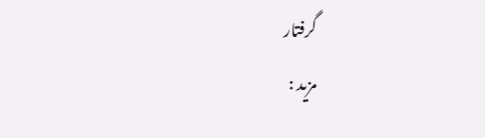گرفتار
مزید :